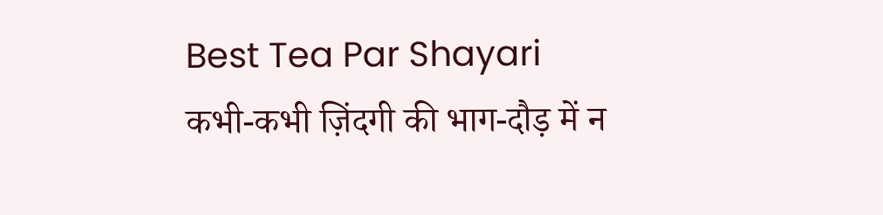Best Tea Par Shayari
कभी-कभी ज़िंदगी की भाग-दौड़ में न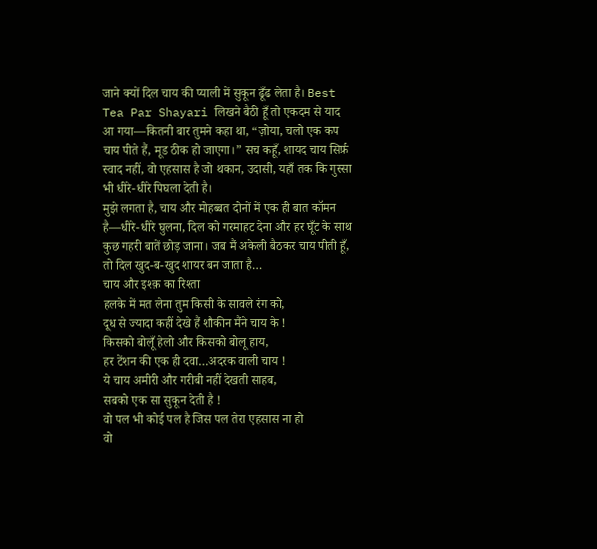जाने क्यों दिल चाय की प्याली में सुकून ढूँढ लेता है। Best Tea Par Shayari लिखने बैठी हूँ तो एकदम से याद आ गया—कितनी बार तुमने कहा था, “ज़ोया, चलो एक कप चाय पीते हैं, मूड ठीक हो जाएगा।” सच कहूँ, शायद चाय सिर्फ़ स्वाद नहीं, वो एहसास है जो थकान, उदासी, यहाँ तक कि गुस्सा भी धीरे-धीरे पिघला देती है।
मुझे लगता है, चाय और मोहब्बत दोनों में एक ही बात कॉमन है—धीरे-धीरे घुलना, दिल को गरमाहट देना और हर घूँट के साथ कुछ गहरी बातें छोड़ जाना। जब मैं अकेली बैठकर चाय पीती हूँ, तो दिल खुद-ब-खुद शायर बन जाता है…
चाय और इश्क़ का रिश्ता
हलके में मत लेना तुम किसी के सावले रंग को,
दूध से ज्यादा कहीं देखे हैं शौकीन मैंने चाय के !
किसको बोलूँ हेलो और किसको बोलू हाय,
हर टेंशन की एक ही दवा…अदरक वाली चाय !
ये चाय अमीरी और गरीबी नहीं देखती साहब,
सबको एक सा सुकून देती है !
वो पल भी कोई पल है जिस पल तेरा एहसास ना हो
वो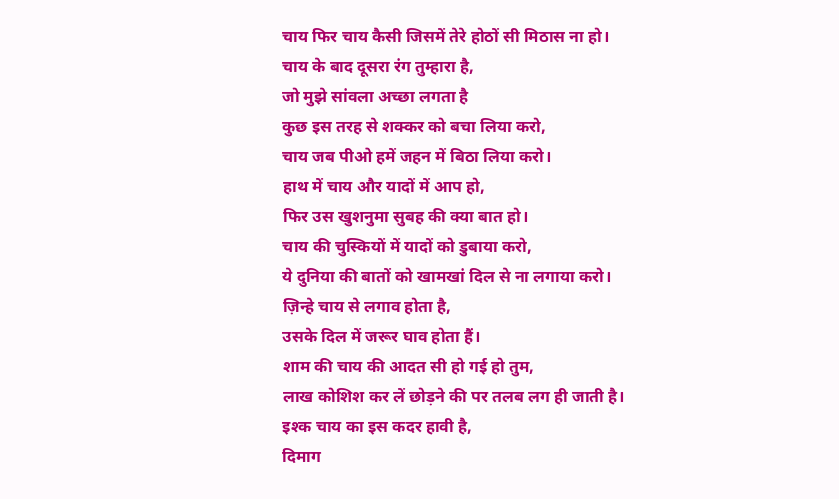चाय फिर चाय कैसी जिसमें तेरे होठों सी मिठास ना हो।
चाय के बाद दूसरा रंग तुम्हारा है,
जो मुझे सांवला अच्छा लगता है
कुछ इस तरह से शक्कर को बचा लिया करो,
चाय जब पीओ हमें जहन में बिठा लिया करो।
हाथ में चाय और यादों में आप हो,
फिर उस खुशनुमा सुबह की क्या बात हो।
चाय की चुस्कियों में यादों को डुबाया करो,
ये दुनिया की बातों को खामखां दिल से ना लगाया करो।
ज़िन्हे चाय से लगाव होता है,
उसके दिल में जरूर घाव होता हैं।
शाम की चाय की आदत सी हो गई हो तुम,
लाख कोशिश कर लें छोड़ने की पर तलब लग ही जाती है।
इश्क चाय का इस कदर हावी है,
दिमाग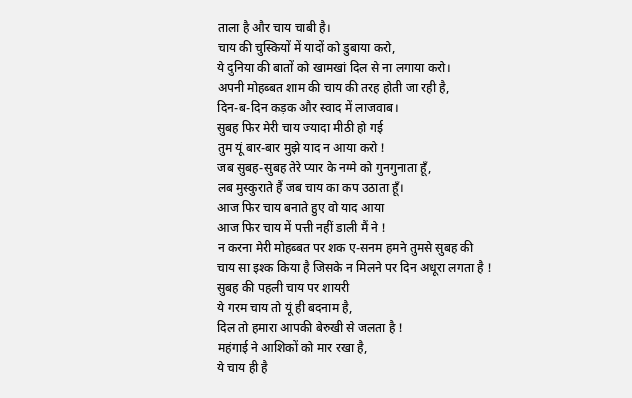ताला है और चाय चाबी है।
चाय की चुस्कियों में यादों को डुबाया करो,
ये दुनिया की बातों को खामखां दिल से ना लगाया करो।
अपनी मोहब्बत शाम की चाय की तरह होती जा रही है,
दिन-ब-दिन कड़क और स्वाद में लाजवाब।
सुबह फिर मेरी चाय ज्यादा मीठी हो गई
तुम यूं बार-बार मुझे याद न आया करो !
जब सुबह-सुबह तेरे प्यार के नग्मे को गुनगुनाता हूँ,
लब मुस्कुराते हैं जब चाय का कप उठाता हूँ।
आज फिर चाय बनाते हुए वो याद आया
आज फिर चाय में पत्ती नहीं डाली मैं ने !
न करना मेरी मोहब्बत पर शक ए-सनम हमने तुमसे सुबह की
चाय सा इश्क किया है जिसके न मिलने पर दिन अधूरा लगता है !
सुबह की पहली चाय पर शायरी
ये गरम चाय तो यूं ही बदनाम है,
दिल तो हमारा आपकी बेरुखी से जलता है !
महंगाई ने आशिकों को मार रखा है,
ये चाय ही है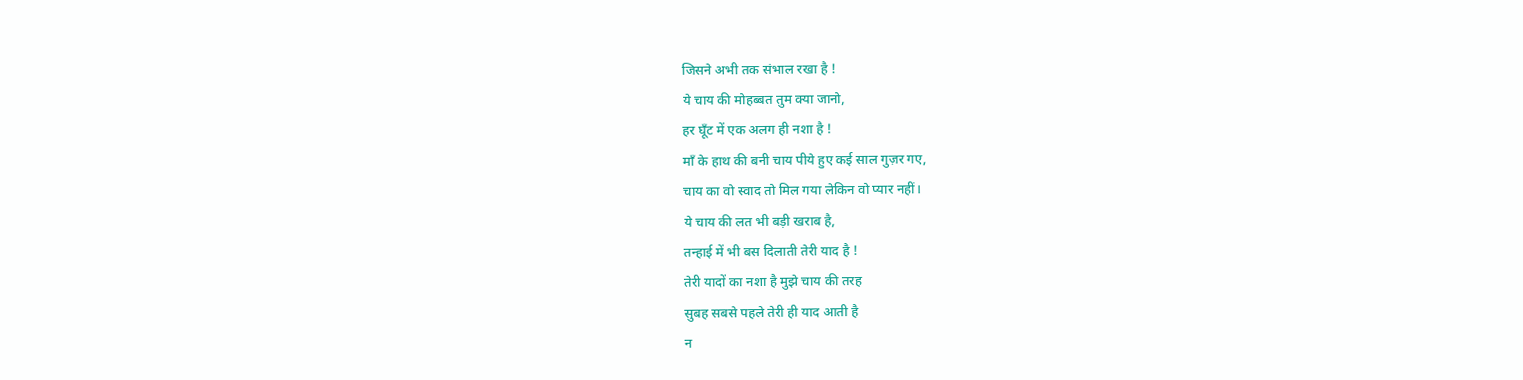जिसने अभी तक संभाल रखा है !
ये चाय की मोहब्बत तुम क्या जानो,
हर घूँट में एक अलग ही नशा है !
माँ के हाथ की बनी चाय पीये हुए कई साल गुज़र गए,
चाय का वो स्वाद तो मिल गया लेकिन वो प्यार नहीं।
ये चाय की लत भी बड़ी खराब है,
तन्हाई में भी बस दिलाती तेरी याद है !
तेरी यादों का नशा है मुझे चाय की तरह
सुबह सबसे पहले तेरी ही याद आती है
न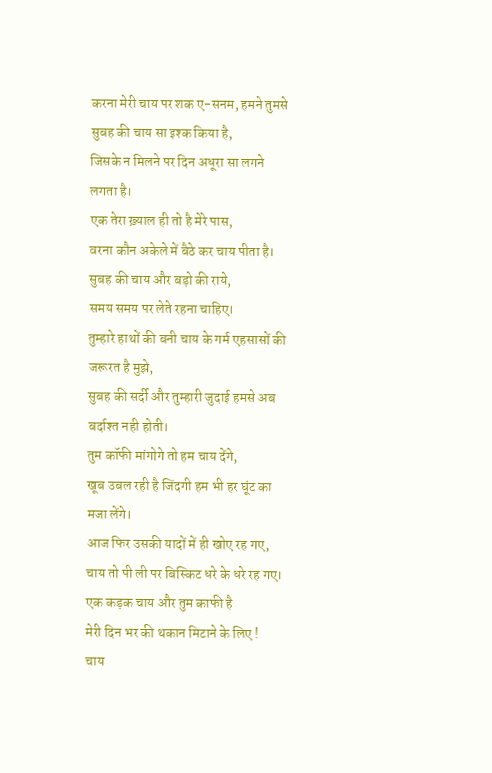करना मेरी चाय पर शक ए-सनम, हमने तुमसे सुबह की चाय सा इश्क किया है,
जिसके न मिलने पर दिन अधूरा सा लगने लगता है।
एक तेरा ख़्याल ही तो है मेरे पास,
वरना कौन अकेले में बैठे कर चाय पीता है।
सुबह की चाय और बड़ो की राये,
समय समय पर लेते रहना चाहिए।
तुम्हारे हाथों की बनी चाय के गर्म एहसासों की जरूरत है मुझे,
सुबह की सर्दी और तुम्हारी जुदाई हमसे अब बर्दाश्त नही होती।
तुम कॉफी मांगोगे तो हम चाय देंगे,
खूब उबल रही है जिंदगी हम भी हर घूंट का मजा लेंगे।
आज फिर उसकी यादों में ही खोए रह गए,
चाय तो पी ली पर बिस्किट धरे के धरे रह गए।
एक कड़क चाय और तुम काफी है
मेरी दिन भर की थकान मिटाने के लिए !
चाय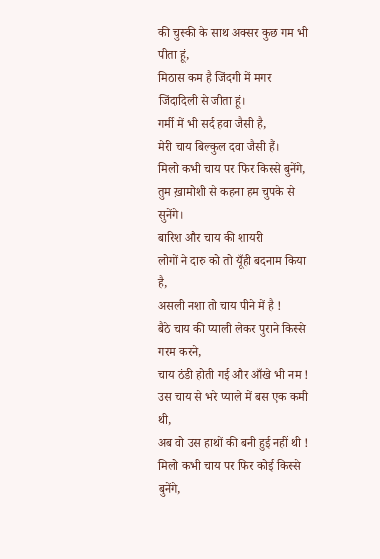की चुस्की के साथ अक्सर कुछ गम भी पीता हूं,
मिठास कम है जिंदगी में मगर जिंदादिली से जीता हूं।
गर्मी में भी सर्द हवा जैसी है,
मेरी चाय बिल्कुल दवा जैसी हैं।
मिलो कभी चाय पर फिर किस्से बुनेंगे,
तुम ख़ामोशी से कहना हम चुपके से सुनेंगे।
बारिश और चाय की शायरी
लोगों ने दारु को तो यूँही बदनाम किया है,
असली नशा तो चाय पीने में है !
बैठे चाय की प्याली लेकर पुराने किस्से गरम करने,
चाय ठंडी होती गई और आँखे भी नम !
उस चाय से भरे प्याले में बस एक कमी थी,
अब वो उस हाथों की बनी हुई नहीं थी !
मिलो कभी चाय पर फिर कोई किस्से बुनेंगे,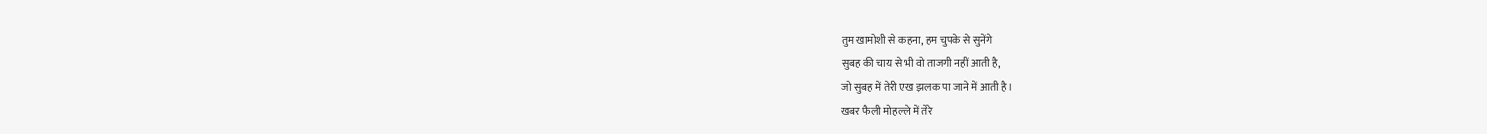तुम खामोशी से कहना, हम चुपके से सुनेंगे
सुबह की चाय से भी वो ताजगी नहीं आती है,
जो सुबह में तेरी एख झलक पा जाने में आती है।
खबर फैली मोहल्ले में तेरे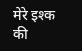मेरे इश्क की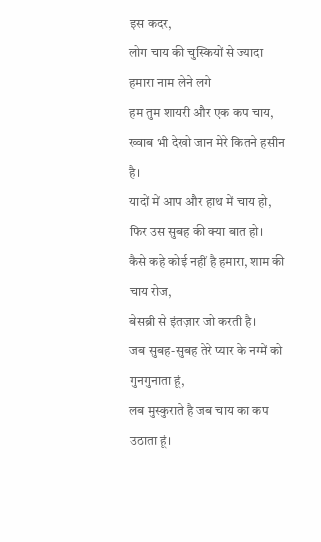इस कदर,
लोग चाय की चुस्कियों से ज्यादा हमारा नाम लेने लगे
हम तुम शायरी और एक कप चाय,
ख्वाब भी देखो जान मेरे कितने हसीन है।
यादों में आप और हाथ में चाय हो,
फिर उस सुबह की क्या बात हो।
कैसे कहे कोई नहीं है हमारा, शाम की चाय रोज,
बेसब्री से इंतज़ार जो करती है।
जब सुबह-सुबह तेरे प्यार के नग्में को गुनगुनाता हूं,
लब मुस्कुराते है जब चाय का कप उठाता हूं।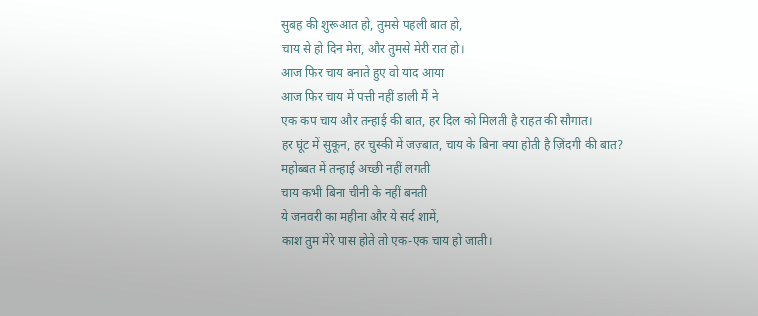सुबह की शुरूआत हो, तुमसे पहली बात हो,
चाय से हो दिन मेरा, और तुमसे मेरी रात हो।
आज फिर चाय बनाते हुए वो याद आया
आज फिर चाय में पत्ती नहीं डाली मैं ने
एक कप चाय और तन्हाई की बात, हर दिल को मिलती है राहत की सौगात।
हर घूंट में सुकून, हर चुस्की में जज़्बात, चाय के बिना क्या होती है ज़िंदगी की बात?
महोब्बत में तन्हाई अच्छी नहीं लगती
चाय कभी बिना चीनी के नहीं बनती
ये जनवरी का महीना और ये सर्द शामें,
काश तुम मेरे पास होते तो एक-एक चाय हो जाती।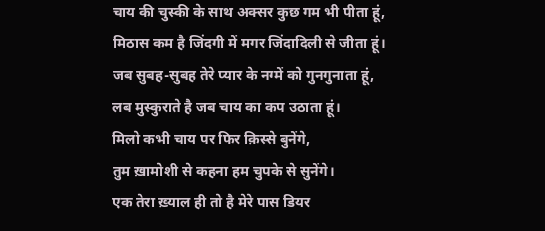चाय की चुस्की के साथ अक्सर कुछ गम भी पीता हूं,
मिठास कम है जिंदगी में मगर जिंदादिली से जीता हूं।
जब सुबह-सुबह तेरे प्यार के नग्में को गुनगुनाता हूं,
लब मुस्कुराते है जब चाय का कप उठाता हूं।
मिलो कभी चाय पर फिर क़िस्से बुनेंगे,
तुम ख़ामोशी से कहना हम चुपके से सुनेंगे।
एक तेरा ख़्याल ही तो है मेरे पास डियर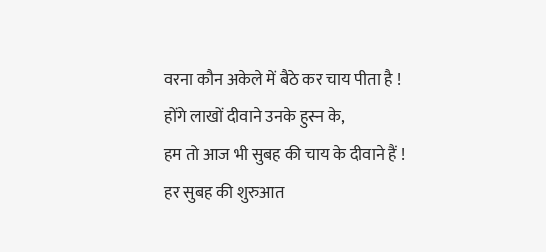वरना कौन अकेले में बैठे कर चाय पीता है !
होंगे लाखों दीवाने उनके हुस्न के,
हम तो आज भी सुबह की चाय के दीवाने हैं !
हर सुबह की शुरुआत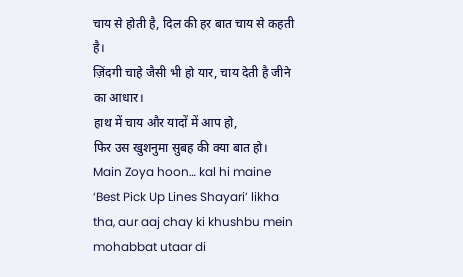चाय से होती है, दिल की हर बात चाय से कहती है।
ज़िंदगी चाहे जैसी भी हो यार, चाय देती है जीने का आधार।
हाथ में चाय और यादों में आप हो,
फिर उस खुशनुमा सुबह की क्या बात हो।
Main Zoya hoon… kal hi maine ‘Best Pick Up Lines Shayari’ likha tha, aur aaj chay ki khushbu mein mohabbat utaar di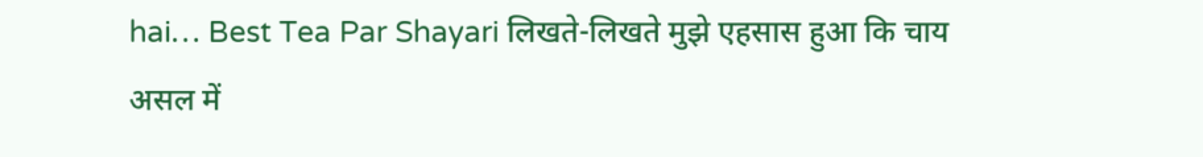hai… Best Tea Par Shayari लिखते-लिखते मुझे एहसास हुआ कि चाय असल में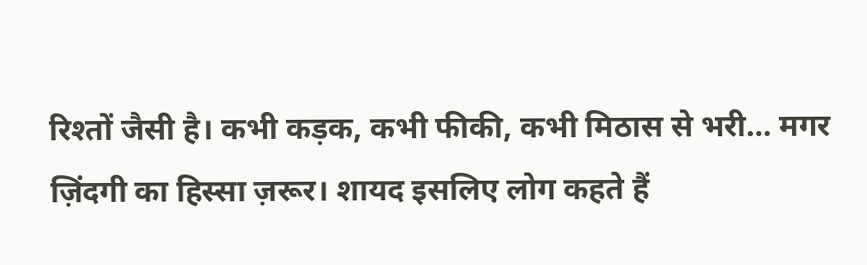रिश्तों जैसी है। कभी कड़क, कभी फीकी, कभी मिठास से भरी… मगर ज़िंदगी का हिस्सा ज़रूर। शायद इसलिए लोग कहते हैं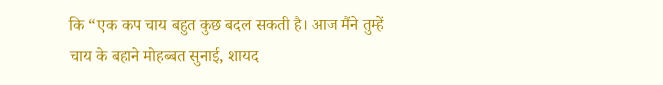कि “एक कप चाय बहुत कुछ बदल सकती है। आज मैंने तुम्हें चाय के बहाने मोहब्बत सुनाई, शायद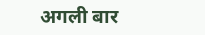अगली बार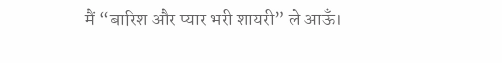मैं “बारिश और प्यार भरी शायरी” ले आऊँ।